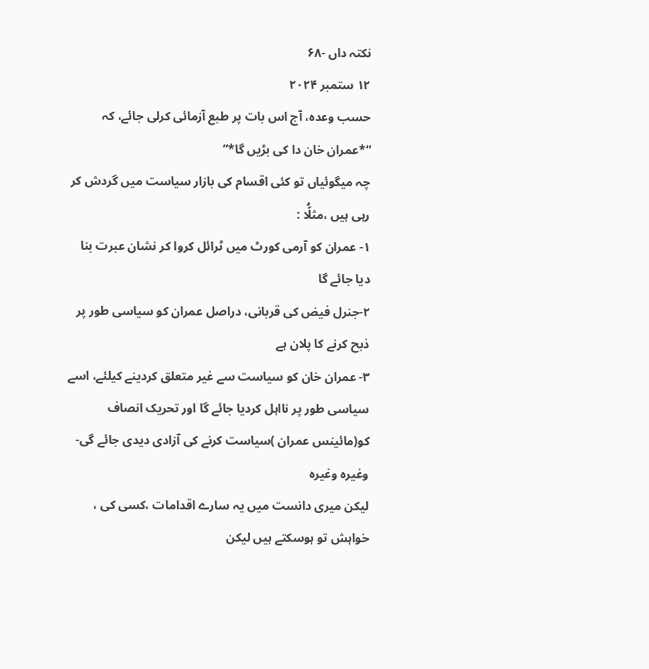نکتہ داں -۶۸
۱۲ ستمبر ۲۰۲۴
حسب وعدہ، آج اس بات پر طبع آزمائی کرلی جائے، کہ
“*عمران خان دا کی بڑیں گا*”
چہ میگوئیاں تو کئی اقسام کی بازار سیاست میں گردش کر رہی ہیں ،مثلًُا :
۱- عمران کو آرمی کورٹ میں ٹرائل کروا کر نشان عبرت بنا دیا جائے گا
۲-جنرل فیض کی قربانی، دراصل عمران کو سیاسی طور پر ذبح کرنے کا پلان ہے
۳- عمران خان کو سیاست سے غیر متعلق کردینے کیلئے، اسے سیاسی طور پر نااہل کردیا جائے گا اور تحریک انصاف کو(مائینس عمران )سیاست کرنے کی آزادی دیدی جائے گی-
وغیرہ وغیرہ
لیکن میری دانست میں یہ سارے اقدامات ،کسی کی ، خواہش تو ہوسکتے ہیں لیکن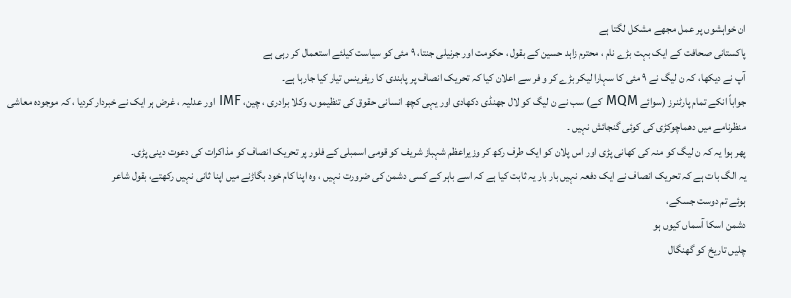ان خواہشوں پر عمل مجھے مشکل لگتا ہے
پاکستانی صحافت کے ایک بہت بڑے نام ، محترم زاہد حسین کے بقول ، حکومت اور جرنیلی جنتا، ۹ مئی کو سیاست کیلئے استعمال کر رہی ہے
آپ نے دیکھا، کہ ن لیگ نے ۹ مئی کا سہارا لیکر بڑے کر و فر سے اعلان کیا کہ تحریک انصاف پر پابندی کا ریفرینس تیار کیا جارہا ہے۔
جواباً انکے تمام پارٹنرز (سوائے MQM کے) سب نے ن لیگ کو لال جھنڈی دکھادی اور یہی کچھ انسانی حقوق کی تنظیموں، وکلا برادری ، چین، IMF اور عدلیہ ، غرض ہر ایک نے خبردار کردیا ، کہ موجودہ معاشی منظرنامے میں دھماچوکڑی کی کوئی گنجائش نہیں ۔
پھر ہوا یہ کہ ن لیگ کو منہ کی کھانی پڑی اور اس پلان کو ایک طرف رکھ کر وزیراعظم شہباز شریف کو قومی اسمبلی کے فلور پر تحریک انصاف کو مذاکرات کی دعوت دینی پڑی۔
یہ الگ بات ہے کہ تحریک انصاف نے ایک دفعہ نہیں بار بار یہ ثابت کیا ہے کہ اسے باہر کے کسی دشمن کی ضرورت نہیں ، وہ اپنا کام خود بگاڑنے میں اپنا ثانی نہیں رکھتے، بقول شاعر
ہوئے تم دوست جسکے،
دشمن اسکا آسماں کیوں ہو
چلیں تاریخ کو گھنگال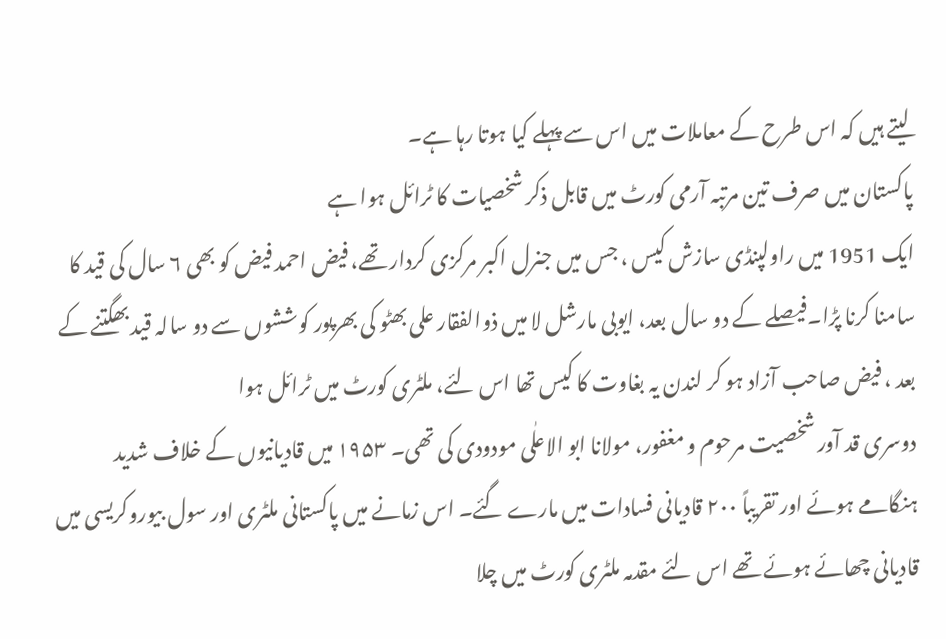لیتے ہیں کہ اس طرح کے معاملات میں اس سے پہلے کیا ہوتا رہا ہے۔
پاکستان میں صرف تین مرتبہ آرمی کورٹ میں قابل ذکر شخصیات کا ٹرائل ہوا ہے
ایک 1951 میں راولپنڈی سازش کیس ، جس میں جنرل اکبر مرکزی کردار تھے، فیض احمد فیض کو بھی ۶ سال کی قید کا سامنا کرنا پڑا۔فیصلے کے دو سال بعد، ایوبی مارشل لا میں ذوالفقار علی بھٹو کی بھرپور کوششوں سے دو سالہ قید بھگتنے کے بعد ، فیض صاحب آزاد ہو کر لندن یہ بغاوت کا کیس تھا اس لئے، ملٹری کورٹ میں ٹرائل ہوا
دوسری قد آور شخصیت مرحوم و مغفور، مولانا ابو الاعلٰی مودودی کی تھی۔ ۱۹۵۳ میں قادیانیوں کے خلاف شدید ہنگامے ہوئے اور تقریباً ۲۰۰ قادیانی فسادات میں مارے گئے۔ اس زمانے میں پاکستانی ملٹری اور سول بیوروکریسی میں قادیانی چھائے ہوئے تھے اس لئے مقدمہ ملٹری کورٹ میں چلا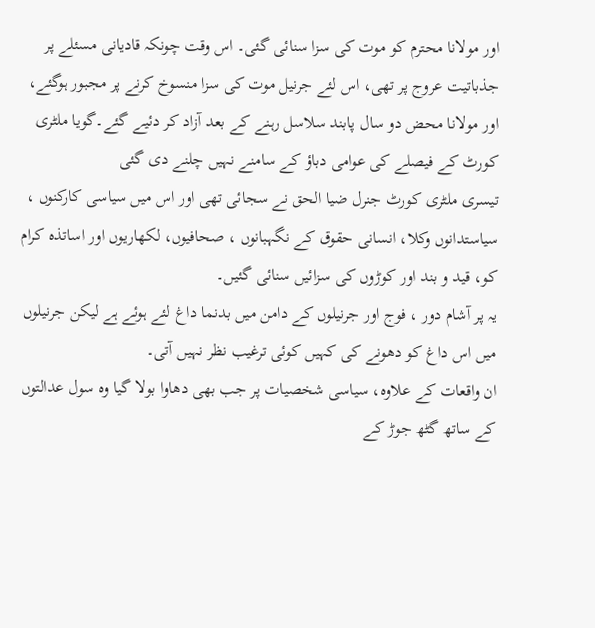اور مولانا محترم کو موت کی سزا سنائی گئی۔ اس وقت چونکہ قادیانی مسئلے پر جذباتیت عروج پر تھی، اس لئے جرنیل موت کی سزا منسوخ کرنے پر مجبور ہوگئے، اور مولانا محض دو سال پابند سلاسل رہنے کے بعد آزاد کر دئیے گئے۔گویا ملٹری کورٹ کے فیصلے کی عوامی دباؤ کے سامنے نہیں چلنے دی گئی
تیسری ملٹری کورٹ جنرل ضیا الحق نے سجائی تھی اور اس میں سیاسی کارکنوں ، سیاستدانوں وکلا، انسانی حقوق کے نگہبانوں ، صحافیوں، لکھاریوں اور اساتذہ کرام کو، قید و بند اور کوڑوں کی سزائیں سنائی گئیں۔
یہ پر آشام دور ، فوج اور جرنیلوں کے دامن میں بدنما داغ لئے ہوئے ہے لیکن جرنیلوں میں اس داغ کو دھونے کی کہیں کوئی ترغیب نظر نہیں آتی۔
ان واقعات کے علاوہ، سیاسی شخصیات پر جب بھی دھاوا بولا گیا وہ سول عدالتوں کے ساتھ گٹھ جوڑ کے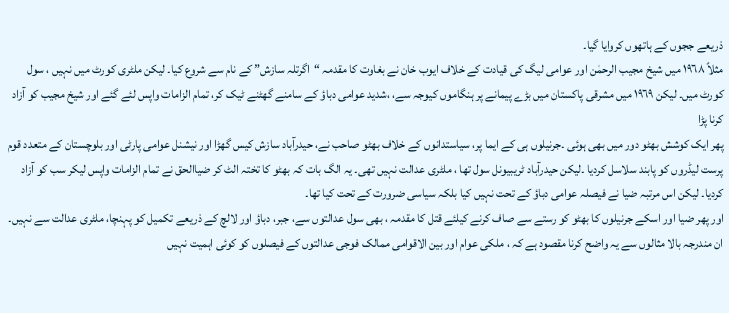ذریعے ججوں کے ہاتھوں کروایا گیا۔
مثلاً ١٩٦٨ میں شیخ مجیب الرحمٰن اور عوامی لیگ کی قیادت کے خلاف ایوب خان نے بغاوت کا مقدمہ “اگرتلہ سازش” کے نام سے شروع کیا۔ لیکن ملٹری کورٹ میں نہیں ، سول کورٹ میں۔ لیکن ١٩٦٩ میں مشرقی پاکستان میں بڑے پیمانے پر ہنگاموں کیوجہ سے، ،شدید عوامی دباؤ کے سامنے گھٹنے ٹیک کر، تمام الزامات واپس لئے گئے اور شیخ مجیب کو آزاد کرنا پڑا
پھر ایک کوشش بھٹو دور میں بھی ہوئی ۔جرنیلوں ہی کے ایما پر، سیاستدانوں کے خلاف بھٹو صاحب نے، حیدرآباد سازش کیس گھڑا اور نیشنل عوامی پارٹی اور بلوچستان کے متعدد قوم پرست لیڈروں کو پابند سلاسل کردیا ۔لیکن حیدرآباد ٹریبیونل سول تھا ، ملٹری عدالت نہیں تھی۔ یہ الگ بات کہ بھٹو کا تختہ الٹ کر ضیاالحق نے تمام الزامات واپس لیکر سب کو آزاد کردیا۔ لیکن اس مرتبہ ضیا نے فیصلہ عوامی دباؤ کے تحت نہیں کیا بلکہ سیاسی ضرورت کے تحت کیا تھا۔
اور پھر ضیا اور اسکے جرنیلوں کا بھٹو کو رستے سے صاف کرنے کیلئے قتل کا مقدمہ ، بھی سول عدالتوں سے، جبر، دباؤ اور لالچ کے ذریعے تکمیل کو پہنچا، ملٹری عدالت سے نہیں۔
ان مندرجہ بالا مثالوں سے یہ واضح کرنا مقصود ہے کہ ، ملکی عوام اور بین الاقوامی ممالک فوجی عدالتوں کے فیصلوں کو کوئی اہمیت نہیں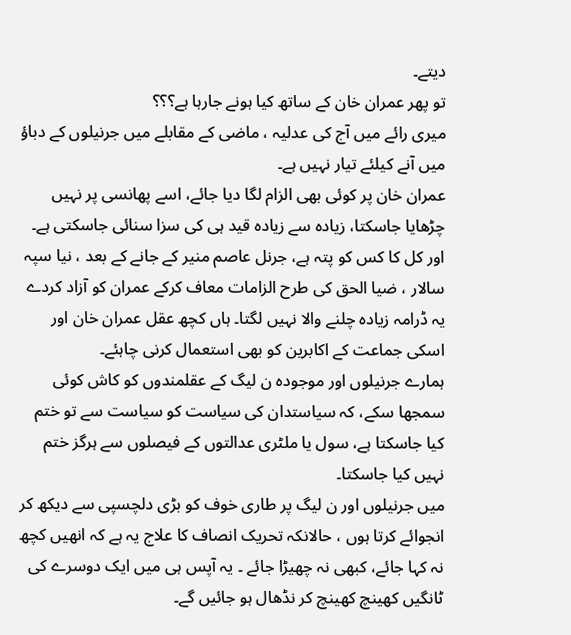دیتے۔
تو پھر عمران خان کے ساتھ کیا ہونے جارہا ہے؟؟؟
میری رائے میں آج کی عدلیہ ، ماضی کے مقابلے میں جرنیلوں کے دباؤ میں آنے کیلئے تیار نہیں ہے۔
عمران خان پر کوئی بھی الزام لگا دیا جائے، اسے پھانسی پر نہیں چڑھایا جاسکتا، زیادہ سے زیادہ قید ہی کی سزا سنائی جاسکتی ہے۔ اور کل کا کس کو پتہ ہے، جرنل عاصم منیر کے جانے کے بعد ، نیا سپہ سالار ، ضیا الحق کی طرح الزامات معاف کرکے عمران کو آزاد کردے
یہ ڈرامہ زیادہ چلنے والا نہیں لگتا۔ ہاں کچھ عقل عمران خان اور اسکی جماعت کے اکابرین کو بھی استعمال کرنی چاہئے۔
ہمارے جرنیلوں اور موجودہ ن لیگ کے عقلمندوں کو کاش کوئی سمجھا سکے، کہ سیاستدان کی سیاست کو سیاست سے تو ختم کیا جاسکتا ہے، سول یا ملٹری عدالتوں کے فیصلوں سے ہرگز ختم نہیں کیا جاسکتا۔
میں جرنیلوں اور ن لیگ پر طاری خوف کو بڑی دلچسپی سے دیکھ کر انجوائے کرتا ہوں ، حالانکہ تحریک انصاف کا علاج یہ ہے کہ انھیں کچھ نہ کہا جائے، کبھی نہ چھیڑا جائے ۔ یہ آپس ہی میں ایک دوسرے کی ٹانگیں کھینچ کھینچ کر نڈھال ہو جائیں گے۔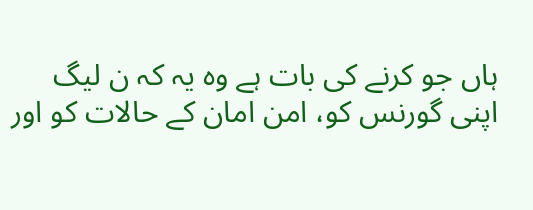ہاں جو کرنے کی بات ہے وہ یہ کہ ن لیگ اپنی گورنس کو، امن امان کے حالات کو اور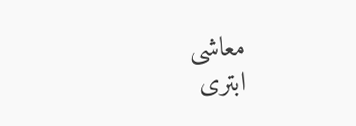معاشی
ابتری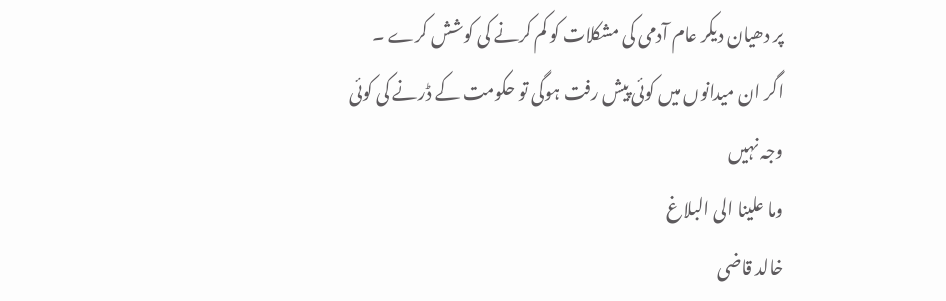پر دھیان دیکر عام آدمی کی مشکلات کو کم کرنے کی کوشش کرے ۔ اگر ان میدانوں میں کوئی پیش رفت ہوگی تو حکومت کے ڈرنے کی کوئی وجہ نہیں
وما علینا الی البلاغ
خالد قاضی